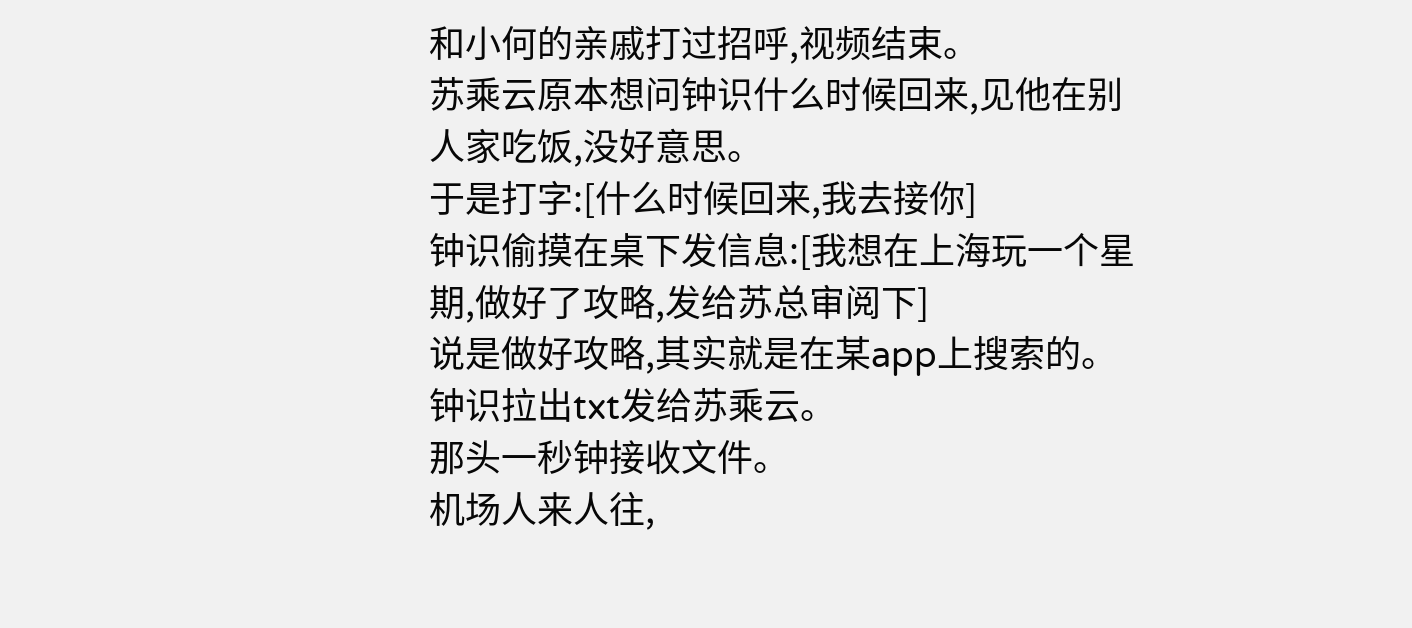和小何的亲戚打过招呼,视频结束。
苏乘云原本想问钟识什么时候回来,见他在别人家吃饭,没好意思。
于是打字:[什么时候回来,我去接你]
钟识偷摸在桌下发信息:[我想在上海玩一个星期,做好了攻略,发给苏总审阅下]
说是做好攻略,其实就是在某app上搜索的。
钟识拉出txt发给苏乘云。
那头一秒钟接收文件。
机场人来人往,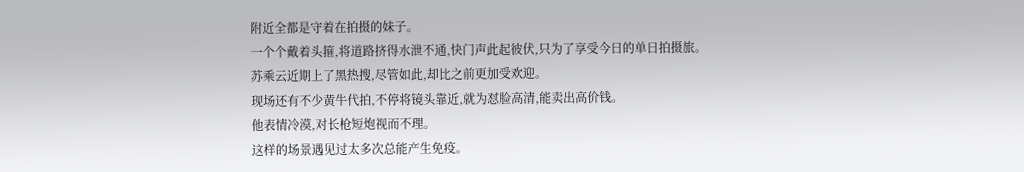附近全都是守着在拍摄的妹子。
一个个戴着头箍,将道路挤得水泄不通,快门声此起彼伏,只为了享受今日的单日拍摄旅。
苏乘云近期上了黑热搜,尽管如此,却比之前更加受欢迎。
现场还有不少黄牛代拍,不停将镜头靠近,就为怼脸高清,能卖出高价钱。
他表情冷漠,对长枪短炮视而不理。
这样的场景遇见过太多次总能产生免疫。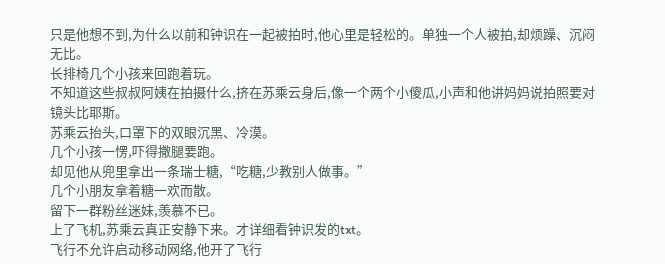只是他想不到,为什么以前和钟识在一起被拍时,他心里是轻松的。单独一个人被拍,却烦躁、沉闷无比。
长排椅几个小孩来回跑着玩。
不知道这些叔叔阿姨在拍摄什么,挤在苏乘云身后,像一个两个小傻瓜,小声和他讲妈妈说拍照要对镜头比耶斯。
苏乘云抬头,口罩下的双眼沉黑、冷漠。
几个小孩一愣,吓得撒腿要跑。
却见他从兜里拿出一条瑞士糖,“吃糖,少教别人做事。”
几个小朋友拿着糖一欢而散。
留下一群粉丝迷妹,羡慕不已。
上了飞机,苏乘云真正安静下来。才详细看钟识发的txt。
飞行不允许启动移动网络,他开了飞行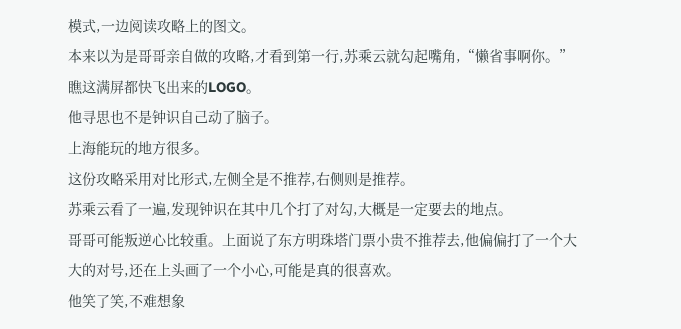模式,一边阅读攻略上的图文。
本来以为是哥哥亲自做的攻略,才看到第一行,苏乘云就勾起嘴角,“懒省事啊你。”
瞧这满屏都快飞出来的LOGO。
他寻思也不是钟识自己动了脑子。
上海能玩的地方很多。
这份攻略采用对比形式,左侧全是不推荐,右侧则是推荐。
苏乘云看了一遍,发现钟识在其中几个打了对勾,大概是一定要去的地点。
哥哥可能叛逆心比较重。上面说了东方明珠塔门票小贵不推荐去,他偏偏打了一个大大的对号,还在上头画了一个小心,可能是真的很喜欢。
他笑了笑,不难想象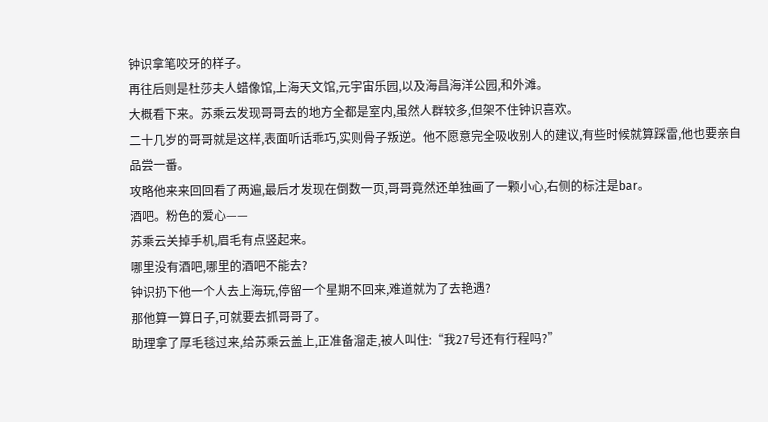钟识拿笔咬牙的样子。
再往后则是杜莎夫人蜡像馆,上海天文馆,元宇宙乐园,以及海昌海洋公园,和外滩。
大概看下来。苏乘云发现哥哥去的地方全都是室内,虽然人群较多,但架不住钟识喜欢。
二十几岁的哥哥就是这样,表面听话乖巧,实则骨子叛逆。他不愿意完全吸收别人的建议,有些时候就算踩雷,他也要亲自品尝一番。
攻略他来来回回看了两遍,最后才发现在倒数一页,哥哥竟然还单独画了一颗小心,右侧的标注是bar。
酒吧。粉色的爱心——
苏乘云关掉手机,眉毛有点竖起来。
哪里没有酒吧,哪里的酒吧不能去?
钟识扔下他一个人去上海玩,停留一个星期不回来,难道就为了去艳遇?
那他算一算日子,可就要去抓哥哥了。
助理拿了厚毛毯过来,给苏乘云盖上,正准备溜走,被人叫住:“我27号还有行程吗?”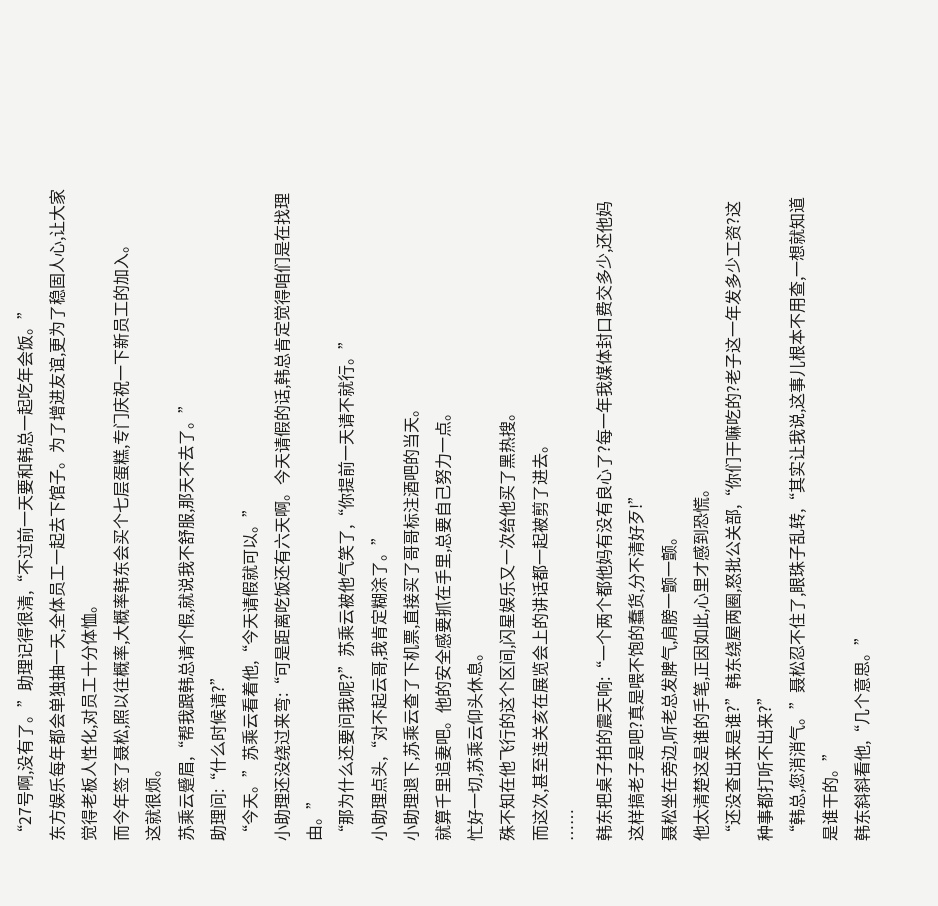“27号啊,没有了。”助理记得很清,“不过前一天要和韩总一起吃年会饭。”
东方娱乐每年都会单独抽一天,全体员工一起去下馆子。为了增进友谊,更为了稳固人心,让大家觉得老板人性化,对员工十分体恤。
而今年签了聂松,照以往概率,大概率韩东会买个七层蛋糕,专门庆祝一下新员工的加入。
这就很烦。
苏乘云蹙眉,“帮我跟韩总请个假,就说我不舒服,那天不去了。”
助理问:“什么时候请?”
“今天。”苏乘云看着他,“今天请假就可以。”
小助理还没绕过来弯:“可是距离吃饭还有六天啊。今天请假的话,韩总肯定觉得咱们是在找理由。”
“那为什么还要问我呢?”苏乘云被他气笑了,“你提前一天请不就行。”
小助理点头,“对不起云哥,我肯定糊涂了。”
小助理退下,苏乘云查了下机票,直接买了哥哥标注酒吧的当天。
就算千里追妻吧。他的安全感要抓在手里,总要自己努力一点。
忙好一切,苏乘云仰头休息。
殊不知在他飞行的这个区间,闪星娱乐又一次给他买了黑热搜。
而这次,甚至连关亥在展览会上的讲话都一起被剪了进去。
……
韩东把桌子拍的震天响:“一个两个都他妈有没有良心了?每一年我媒体封口费交多少,还他妈这样搞老子是吧?真是喂不饱的蠢货,分不清好歹!”
聂松坐在旁边,听老总发脾气,肩膀一颤一颤。
他太清楚这是谁的手笔,正因如此,心里才感到恐慌。
“还没查出来是谁?”韩东绕屋两圈,怒批公关部,“你们干嘛吃的?老子这一年发多少工资?这种事都打听不出来?”
“韩总,您消消气。”聂松忍不住了,眼珠子乱转,“其实让我说,这事儿根本不用查,一想就知道是谁干的。”
韩东斜斜看他,“几个意思。”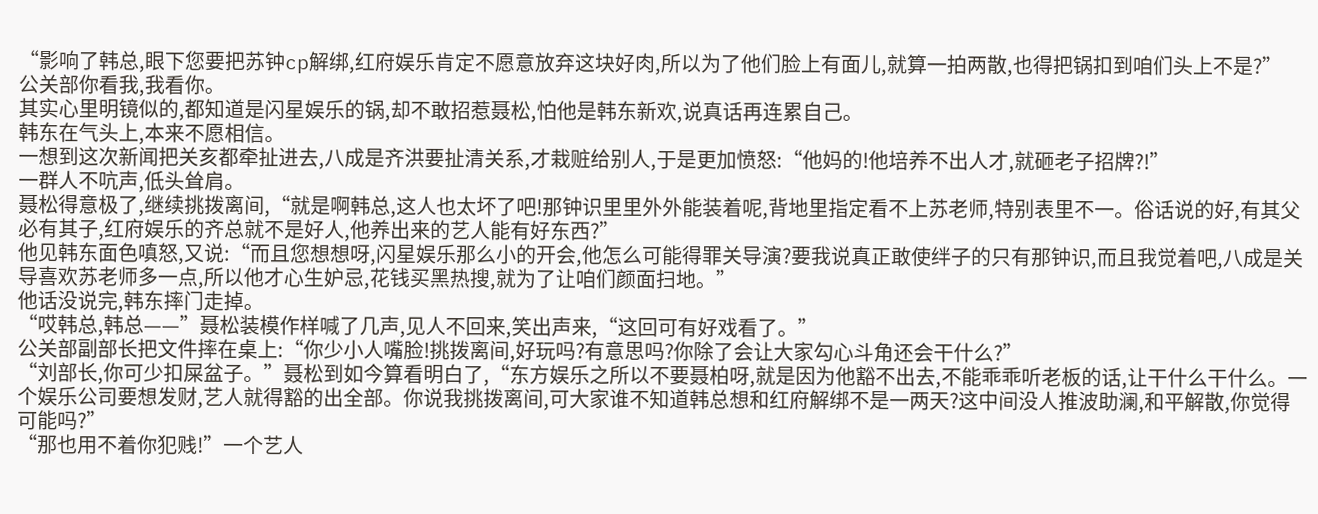“影响了韩总,眼下您要把苏钟cp解绑,红府娱乐肯定不愿意放弃这块好肉,所以为了他们脸上有面儿,就算一拍两散,也得把锅扣到咱们头上不是?”
公关部你看我,我看你。
其实心里明镜似的,都知道是闪星娱乐的锅,却不敢招惹聂松,怕他是韩东新欢,说真话再连累自己。
韩东在气头上,本来不愿相信。
一想到这次新闻把关亥都牵扯进去,八成是齐洪要扯清关系,才栽赃给别人,于是更加愤怒:“他妈的!他培养不出人才,就砸老子招牌?!”
一群人不吭声,低头耸肩。
聂松得意极了,继续挑拨离间,“就是啊韩总,这人也太坏了吧!那钟识里里外外能装着呢,背地里指定看不上苏老师,特别表里不一。俗话说的好,有其父必有其子,红府娱乐的齐总就不是好人,他养出来的艺人能有好东西?”
他见韩东面色嗔怒,又说:“而且您想想呀,闪星娱乐那么小的开会,他怎么可能得罪关导演?要我说真正敢使绊子的只有那钟识,而且我觉着吧,八成是关导喜欢苏老师多一点,所以他才心生妒忌,花钱买黑热搜,就为了让咱们颜面扫地。”
他话没说完,韩东摔门走掉。
“哎韩总,韩总——”聂松装模作样喊了几声,见人不回来,笑出声来,“这回可有好戏看了。”
公关部副部长把文件摔在桌上:“你少小人嘴脸!挑拨离间,好玩吗?有意思吗?你除了会让大家勾心斗角还会干什么?”
“刘部长,你可少扣屎盆子。”聂松到如今算看明白了,“东方娱乐之所以不要聂柏呀,就是因为他豁不出去,不能乖乖听老板的话,让干什么干什么。一个娱乐公司要想发财,艺人就得豁的出全部。你说我挑拨离间,可大家谁不知道韩总想和红府解绑不是一两天?这中间没人推波助澜,和平解散,你觉得可能吗?”
“那也用不着你犯贱!”一个艺人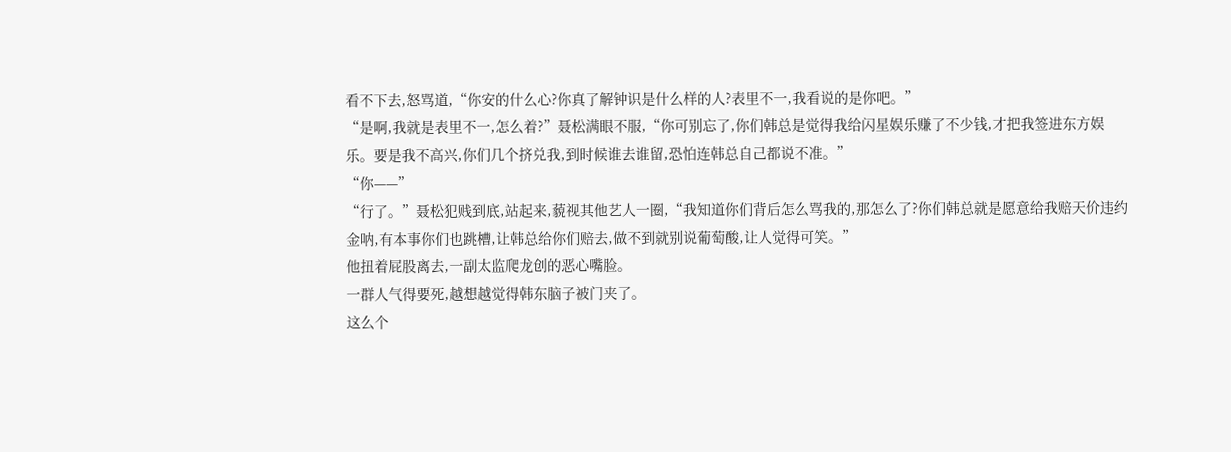看不下去,怒骂道,“你安的什么心?你真了解钟识是什么样的人?表里不一,我看说的是你吧。”
“是啊,我就是表里不一,怎么着?”聂松满眼不服,“你可别忘了,你们韩总是觉得我给闪星娱乐赚了不少钱,才把我签进东方娱乐。要是我不高兴,你们几个挤兑我,到时候谁去谁留,恐怕连韩总自己都说不准。”
“你——”
“行了。”聂松犯贱到底,站起来,藐视其他艺人一圈,“我知道你们背后怎么骂我的,那怎么了?你们韩总就是愿意给我赔天价违约金呐,有本事你们也跳槽,让韩总给你们赔去,做不到就别说葡萄酸,让人觉得可笑。”
他扭着屁股离去,一副太监爬龙创的恶心嘴脸。
一群人气得要死,越想越觉得韩东脑子被门夹了。
这么个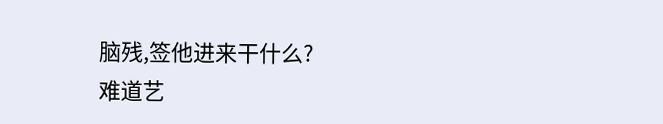脑残,签他进来干什么?
难道艺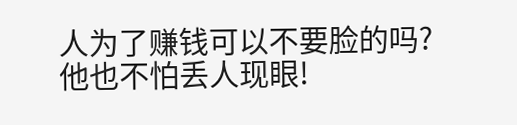人为了赚钱可以不要脸的吗?
他也不怕丢人现眼!